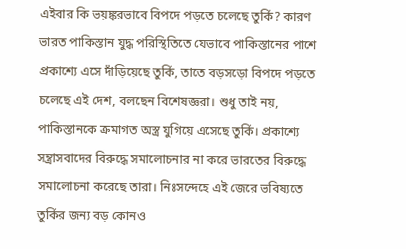এইবার কি ভয়ঙ্করভাবে বিপদে পড়তে চলেছে তুর্কি? কারণ ভারত পাকিস্তান যুদ্ধ পরিস্থিতিতে যেভাবে পাকিস্তানের পাশে প্রকাশ্যে এসে দাঁড়িয়েছে তুর্কি, তাতে বড়সড়ো বিপদে পড়তে চলেছে এই দেশ, বলছেন বিশেষজ্ঞরা। শুধু তাই নয়, পাকিস্তানকে ক্রমাগত অস্ত্র যুগিয়ে এসেছে তুর্কি। প্রকাশ্যে সন্ত্রাসবাদের বিরুদ্ধে সমালোচনার না করে ভারতের বিরুদ্ধে সমালোচনা করেছে তারা। নিঃসন্দেহে এই জেরে ভবিষ্যতে তুর্কির জন্য বড় কোনও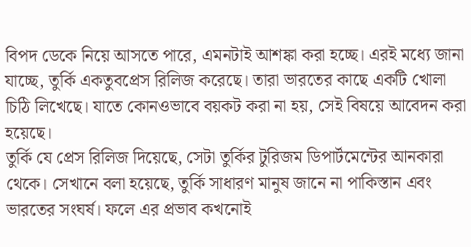বিপদ ডেকে নিয়ে আসতে পারে, এমনটাই আশঙ্কা করা হচ্ছে। এরই মধ্যে জানা যাচ্ছে, তুর্কি একতুবপ্রেস রিলিজ করেছে। তারা ভারতের কাছে একটি খোলা চিঠি লিখেছে। যাতে কোনওভাবে বয়কট করা না হয়, সেই বিষয়ে আবেদন করা হয়েছে।
তুর্কি যে প্রেস রিলিজ দিয়েছে, সেটা তুর্কির টুরিজম ডিপার্টমেন্টের আনকারা থেকে। সেখানে বলা হয়েছে, তুর্কি সাধারণ মানুষ জানে না পাকিস্তান এবং ভারতের সংঘর্ষ। ফলে এর প্রভাব কখনোই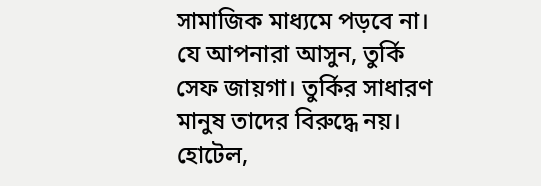সামাজিক মাধ্যমে পড়বে না। যে আপনারা আসুন, তুর্কি সেফ জায়গা। তুর্কির সাধারণ মানুষ তাদের বিরুদ্ধে নয়। হোটেল,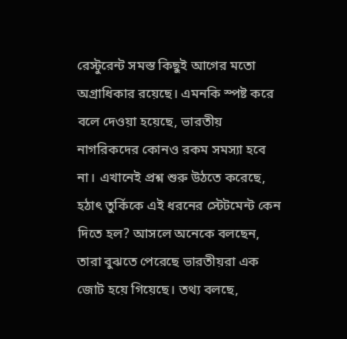রেস্টুরেন্ট সমস্ত কিছুই আগের মতো অগ্রাধিকার রয়েছে। এমনকি স্পষ্ট করে বলে দেওয়া হয়েছে, ভারতীয় নাগরিকদের কোনও রকম সমস্যা হবে না। এখানেই প্রশ্ন শুরু উঠতে করেছে, হঠাৎ তুর্কিকে এই ধরনের স্টেটমেন্ট কেন দিতে হল? আসলে অনেকে বলছেন, তারা বুঝতে পেরেছে ভারতীয়রা এক জোট হয়ে গিয়েছে। তথ্য বলছে,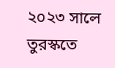২০২৩ সালে তুরস্কতে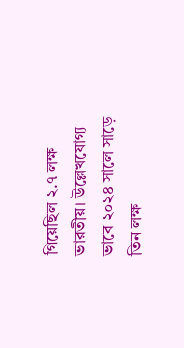গিয়েছিল ২.৭ লক্ষ ভারতীয়। উল্লেখযোগ্য ভাবে ২০২৪ সালে সাড়ে তিন লক্ষ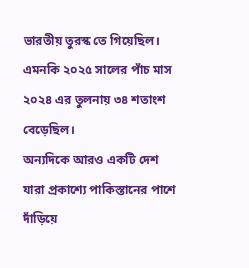ভারতীয় তুরস্ক তে গিয়েছিল। এমনকি ২০২৫ সালের পাঁচ মাস ২০২৪ এর তুলনায় ৩৪ শতাংশ বেড়েছিল।
অন্যদিকে আরও একটি দেশ যারা প্রকাশ্যে পাকিস্তানের পাশে দাঁড়িয়ে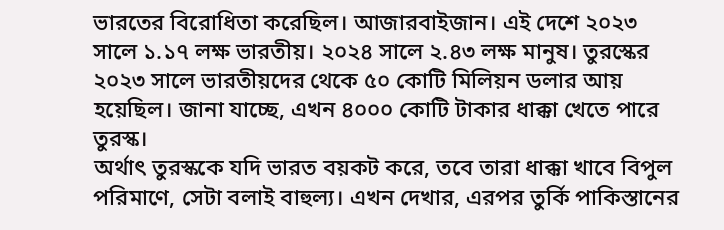ভারতের বিরোধিতা করেছিল। আজারবাইজান। এই দেশে ২০২৩ সালে ১.১৭ লক্ষ ভারতীয়। ২০২৪ সালে ২.৪৩ লক্ষ মানুষ। তুরস্কের ২০২৩ সালে ভারতীয়দের থেকে ৫০ কোটি মিলিয়ন ডলার আয় হয়েছিল। জানা যাচ্ছে, এখন ৪০০০ কোটি টাকার ধাক্কা খেতে পারে তুরস্ক।
অর্থাৎ তুরস্ককে যদি ভারত বয়কট করে, তবে তারা ধাক্কা খাবে বিপুল পরিমাণে, সেটা বলাই বাহুল্য। এখন দেখার, এরপর তুর্কি পাকিস্তানের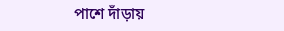পাশে দাঁড়ায়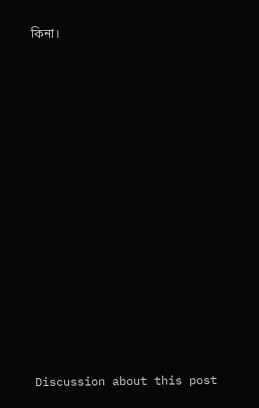কিনা।












Discussion about this post